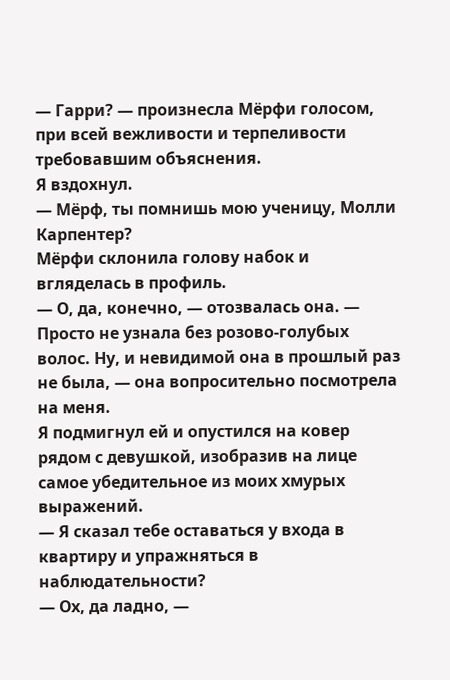— Гарри? — произнесла Мёрфи голосом, при всей вежливости и терпеливости требовавшим объяснения.
Я вздохнул.
— Мёрф, ты помнишь мою ученицу, Молли Карпентер?
Мёрфи склонила голову набок и вгляделась в профиль.
— О, да, конечно, — отозвалась она. — Просто не узнала без розово-голубых волос. Ну, и невидимой она в прошлый раз не была, — она вопросительно посмотрела на меня.
Я подмигнул ей и опустился на ковер рядом с девушкой, изобразив на лице самое убедительное из моих хмурых выражений.
— Я сказал тебе оставаться у входа в квартиру и упражняться в наблюдательности?
— Ох, да ладно, —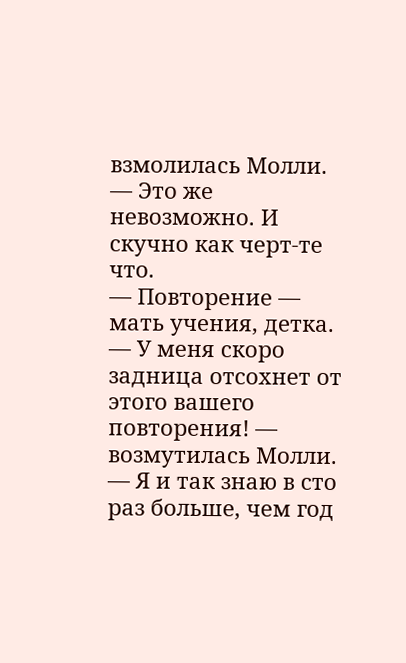взмолилась Молли. — Это же невозможно. И скучно как черт-те что.
— Повторение — мать учения, детка.
— У меня скоро задница отсохнет от этого вашего повторения! — возмутилась Молли. — Я и так знаю в сто раз больше, чем год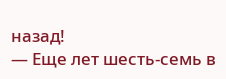назад!
— Еще лет шесть-семь в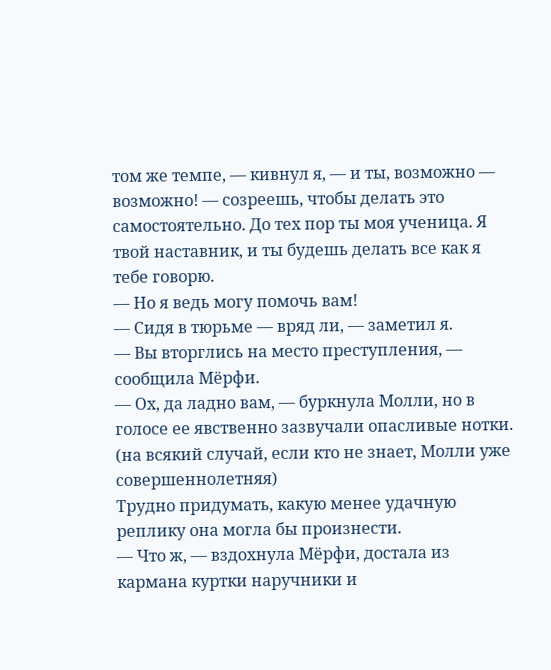том же темпе, — кивнул я, — и ты, возможно — возможно! — созреешь, чтобы делать это самостоятельно. До тех пор ты моя ученица. Я твой наставник, и ты будешь делать все как я тебе говорю.
— Но я ведь могу помочь вам!
— Сидя в тюрьме — вряд ли, — заметил я.
— Вы вторглись на место преступления, — сообщила Мёрфи.
— Ох, да ладно вам, — буркнула Молли, но в голосе ее явственно зазвучали опасливые нотки.
(на всякий случай, если кто не знает, Молли уже совершеннолетняя)
Трудно придумать, какую менее удачную реплику она могла бы произнести.
— Что ж, — вздохнула Мёрфи, достала из кармана куртки наручники и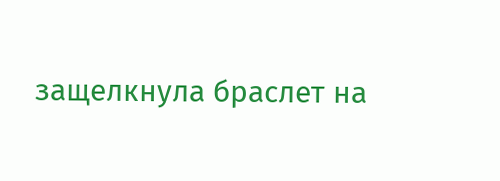защелкнула браслет на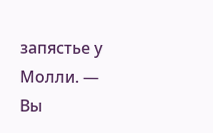запястье у Молли. — Вы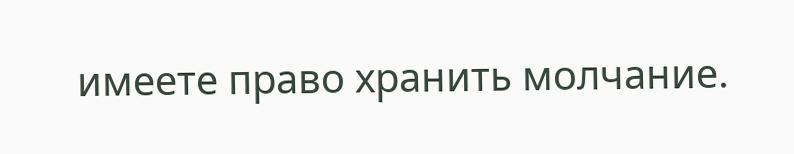имеете право хранить молчание.